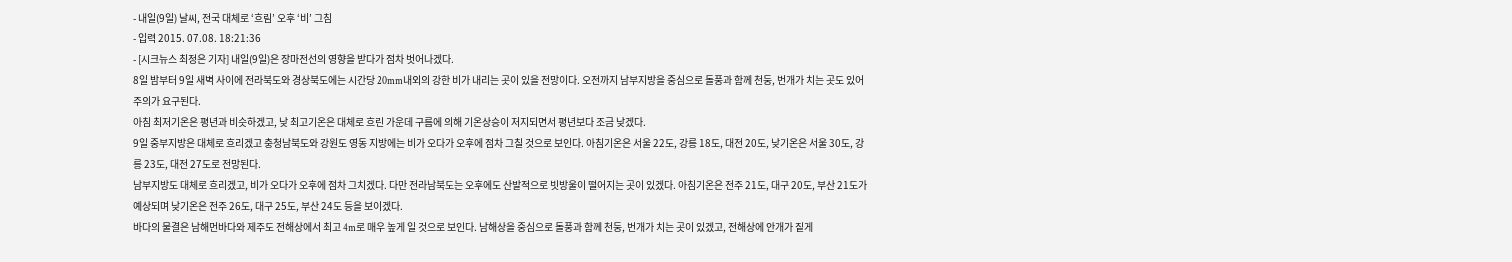- 내일(9일) 날씨, 전국 대체로 ‘흐림’ 오후 ‘비’ 그침
- 입력 2015. 07.08. 18:21:36
- [시크뉴스 최정은 기자] 내일(9일)은 장마전선의 영향을 받다가 점차 벗어나겠다.
8일 밤부터 9일 새벽 사이에 전라북도와 경상북도에는 시간당 20mm내외의 강한 비가 내리는 곳이 있을 전망이다. 오전까지 남부지방을 중심으로 돌풍과 함께 천둥, 번개가 치는 곳도 있어 주의가 요구된다.
아침 최저기온은 평년과 비슷하겠고, 낮 최고기온은 대체로 흐린 가운데 구름에 의해 기온상승이 저지되면서 평년보다 조금 낮겠다.
9일 중부지방은 대체로 흐리겠고 충청남북도와 강원도 영동 지방에는 비가 오다가 오후에 점차 그칠 것으로 보인다. 아침기온은 서울 22도, 강릉 18도, 대전 20도, 낮기온은 서울 30도, 강릉 23도, 대전 27도로 전망된다.
남부지방도 대체로 흐리겠고, 비가 오다가 오후에 점차 그치겠다. 다만 전라남북도는 오후에도 산발적으로 빗방울이 떨어지는 곳이 있겠다. 아침기온은 전주 21도, 대구 20도, 부산 21도가 예상되며 낮기온은 전주 26도, 대구 25도, 부산 24도 등을 보이겠다.
바다의 물결은 남해먼바다와 제주도 전해상에서 최고 4m로 매우 높게 일 것으로 보인다. 남해상을 중심으로 돌풍과 함께 천둥, 번개가 치는 곳이 있겠고, 전해상에 안개가 짙게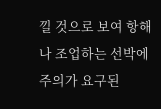낄 것으로 보여 항해나 조업하는 선박에 주의가 요구된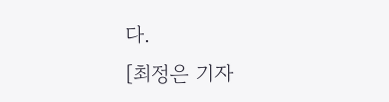다.
[최정은 기자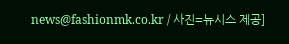news@fashionmk.co.kr / 사진=뉴시스 제공]